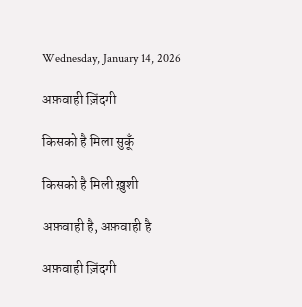Wednesday, January 14, 2026

अफ़वाही ज़िंदगी

किसको है मिला सुकूँ

किसको है मिली ख़ुशी

अफ़वाही है, अफ़वाही है

अफ़वाही ज़िंदगी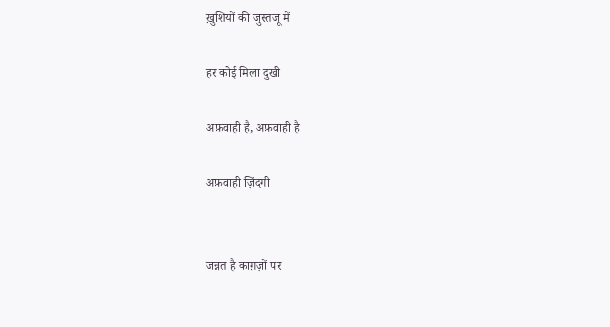ख़ुशियों की जुस्तजू में

हर कोई मिला दुखी

अफ़वाही है, अफ़वाही है

अफ़वाही ज़िंदगी


जन्नत है काग़ज़ों पर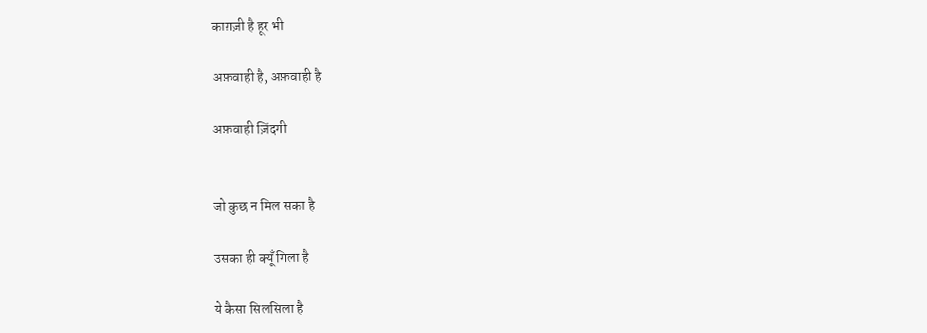काग़ज़ी है हूर भी

अफ़वाही है, अफ़वाही है

अफ़वाही ज़िंदगी


जो कुछ न मिल सका है

उसका ही क्यूँ गिला है

ये कैसा सिलसिला है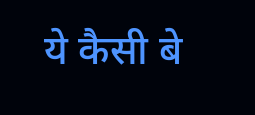ये कैसी बे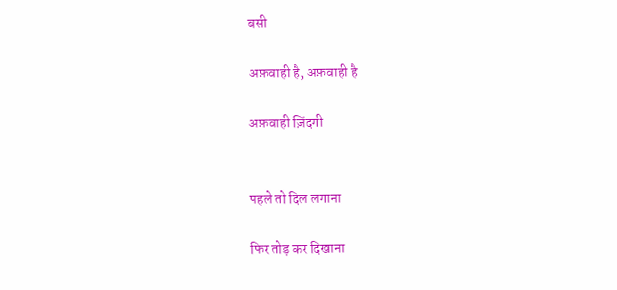बसी

अफ़वाही है, अफ़वाही है

अफ़वाही ज़िंदगी


पहले तो दिल लगाना

फिर तोड़ कर दिखाना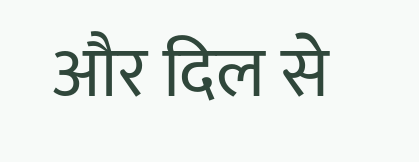और दिल से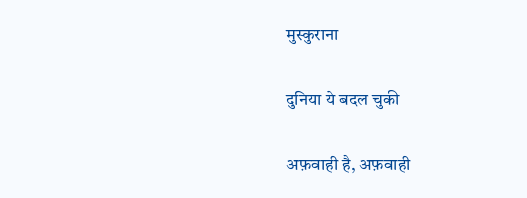मुस्कुराना

दुनिया ये बदल चुकी

अफ़वाही है, अफ़वाही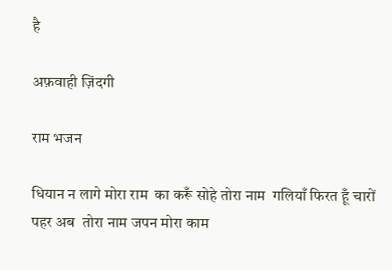है

अफ़वाही ज़िंदगी

राम भजन

धियान न लागे मोरा राम  का करूँ सोहे तोरा नाम  गलियाँ फिरत हूँ चारों पहर अब  तोरा नाम जपन मोरा काम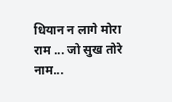धियान न लागे मोरा राम ... जो सुख तोरे नाम...